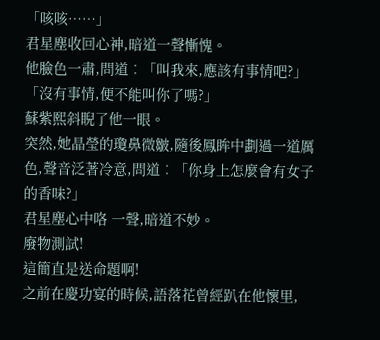「咳咳……」
君星塵收回心神,暗道一聲慚愧。
他臉色一肅,問道︰「叫我來,應該有事情吧?」
「沒有事情,便不能叫你了嗎?」
蘇紫熙斜睨了他一眼。
突然,她晶瑩的瓊鼻微皺,隨後鳳眸中劃過一道厲色,聲音泛著冷意,問道︰「你身上怎麼會有女子的香味?」
君星塵心中咯 一聲,暗道不妙。
廢物測試!
這簡直是送命題啊!
之前在慶功宴的時候,語落花曾經趴在他懷里,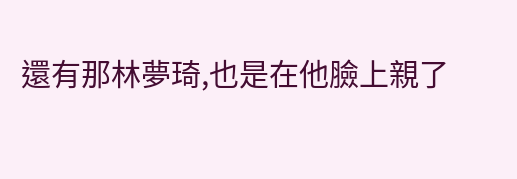還有那林夢琦,也是在他臉上親了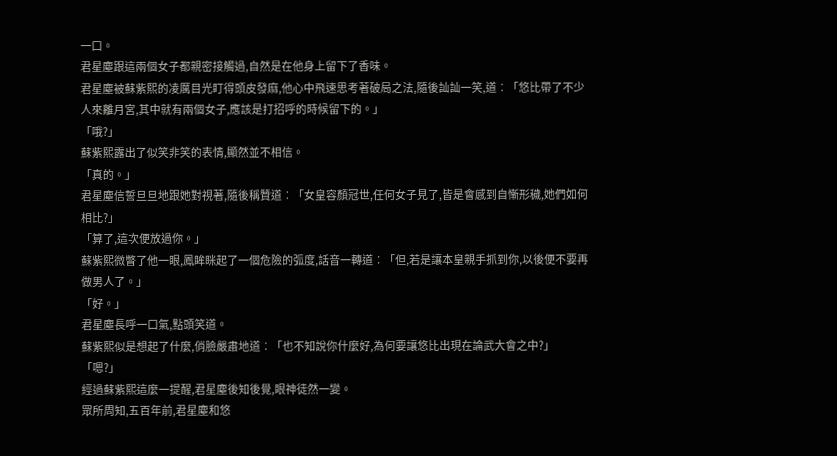一口。
君星塵跟這兩個女子都親密接觸過,自然是在他身上留下了香味。
君星塵被蘇紫熙的凌厲目光盯得頭皮發麻,他心中飛速思考著破局之法,隨後訕訕一笑,道︰「悠比帶了不少人來離月宮,其中就有兩個女子,應該是打招呼的時候留下的。」
「哦?」
蘇紫熙露出了似笑非笑的表情,顯然並不相信。
「真的。」
君星塵信誓旦旦地跟她對視著,隨後稱贊道︰「女皇容顏冠世,任何女子見了,皆是會感到自慚形穢,她們如何相比?」
「算了,這次便放過你。」
蘇紫熙微瞥了他一眼,鳳眸眯起了一個危險的弧度,話音一轉道︰「但,若是讓本皇親手抓到你,以後便不要再做男人了。」
「好。」
君星塵長呼一口氣,點頭笑道。
蘇紫熙似是想起了什麼,俏臉嚴肅地道︰「也不知說你什麼好,為何要讓悠比出現在論武大會之中?」
「嗯?」
經過蘇紫熙這麼一提醒,君星塵後知後覺,眼神徒然一變。
眾所周知,五百年前,君星塵和悠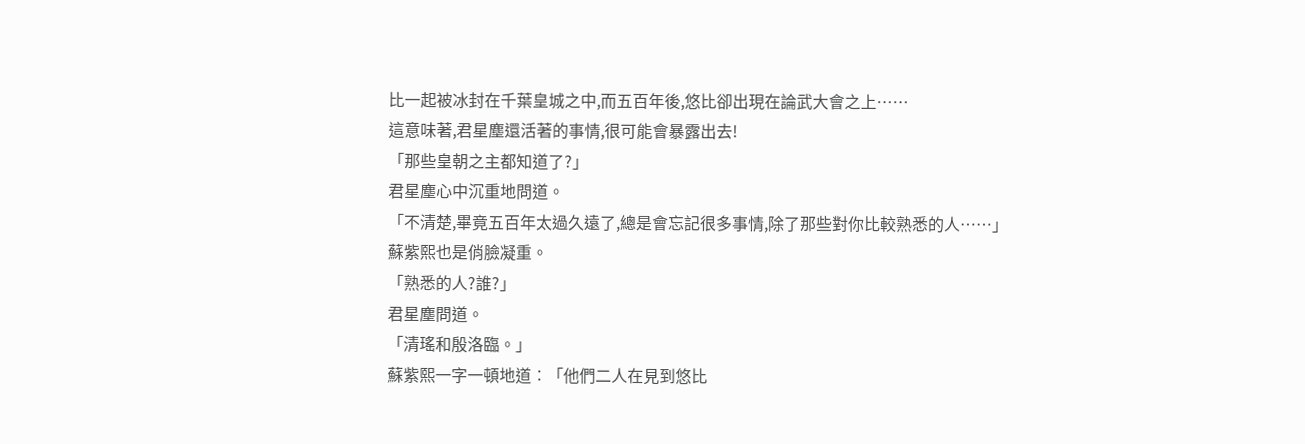比一起被冰封在千葉皇城之中,而五百年後,悠比卻出現在論武大會之上……
這意味著,君星塵還活著的事情,很可能會暴露出去!
「那些皇朝之主都知道了?」
君星塵心中沉重地問道。
「不清楚,畢竟五百年太過久遠了,總是會忘記很多事情,除了那些對你比較熟悉的人……」
蘇紫熙也是俏臉凝重。
「熟悉的人?誰?」
君星塵問道。
「清瑤和殷洛臨。」
蘇紫熙一字一頓地道︰「他們二人在見到悠比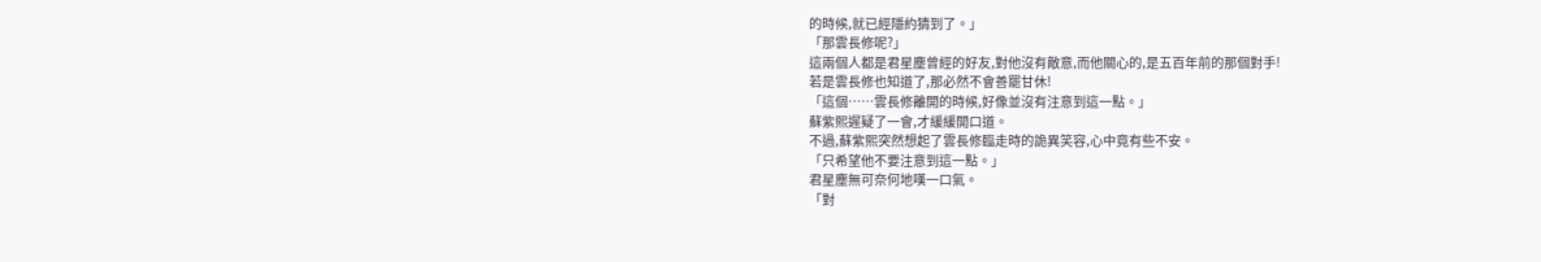的時候,就已經隱約猜到了。」
「那雲長修呢?」
這兩個人都是君星塵曾經的好友,對他沒有敵意,而他關心的,是五百年前的那個對手!
若是雲長修也知道了,那必然不會善罷甘休!
「這個……雲長修離開的時候,好像並沒有注意到這一點。」
蘇紫熙遲疑了一會,才緩緩開口道。
不過,蘇紫熙突然想起了雲長修臨走時的詭異笑容,心中竟有些不安。
「只希望他不要注意到這一點。」
君星塵無可奈何地嘆一口氣。
「對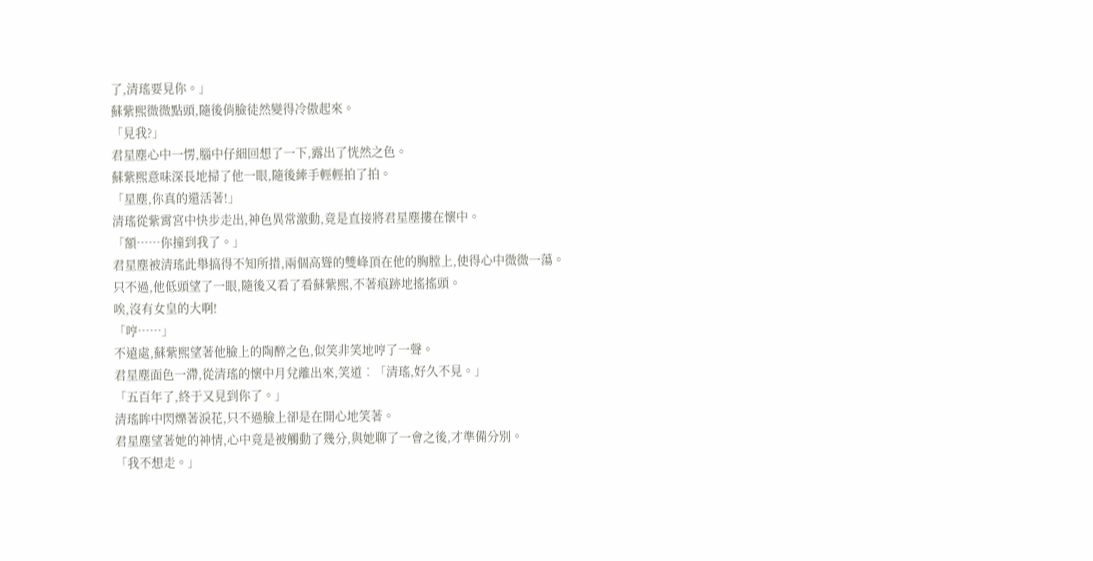了,清瑤要見你。」
蘇紫熙微微點頭,隨後俏臉徒然變得冷傲起來。
「見我?」
君星塵心中一愣,腦中仔細回想了一下,露出了恍然之色。
蘇紫熙意味深長地掃了他一眼,隨後縴手輕輕拍了拍。
「星塵,你真的還活著!」
清瑤從紫霄宮中快步走出,神色異常激動,竟是直接將君星塵摟在懷中。
「額……你撞到我了。」
君星塵被清瑤此舉搞得不知所措,兩個高聳的雙峰頂在他的胸膛上,使得心中微微一蕩。
只不過,他低頭望了一眼,隨後又看了看蘇紫熙,不著痕跡地搖搖頭。
唉,沒有女皇的大啊!
「哼……」
不遠處,蘇紫熙望著他臉上的陶醉之色,似笑非笑地哼了一聲。
君星塵面色一滯,從清瑤的懷中月兌離出來,笑道︰「清瑤,好久不見。」
「五百年了,終于又見到你了。」
清瑤眸中閃爍著淚花,只不過臉上卻是在開心地笑著。
君星塵望著她的神情,心中竟是被觸動了幾分,與她聊了一會之後,才準備分別。
「我不想走。」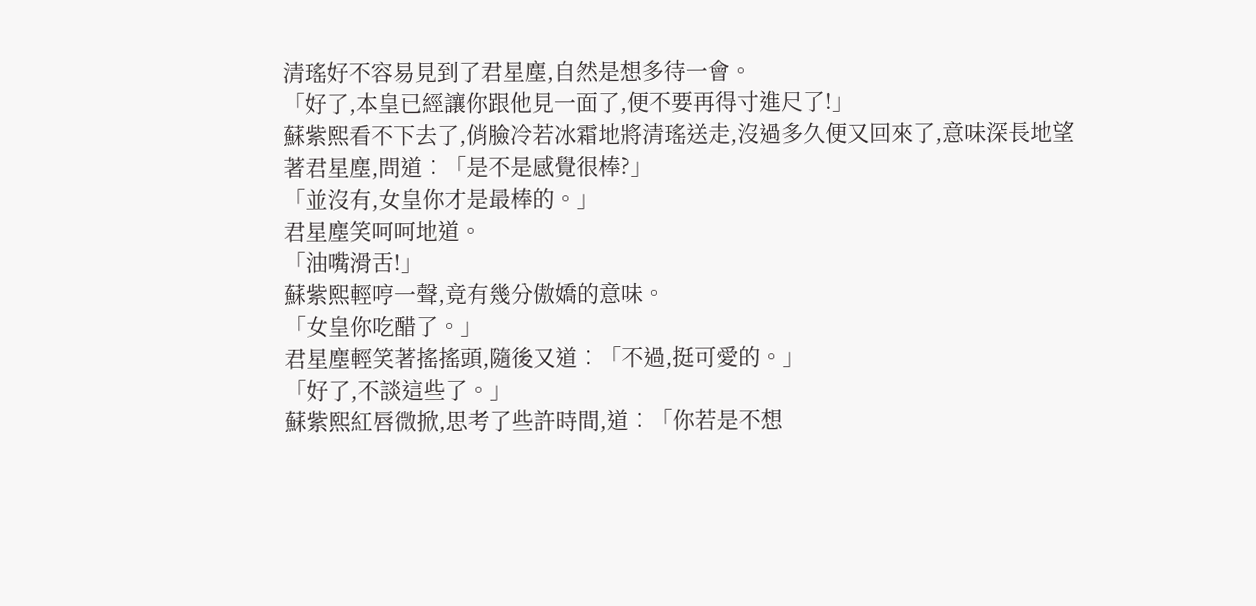清瑤好不容易見到了君星塵,自然是想多待一會。
「好了,本皇已經讓你跟他見一面了,便不要再得寸進尺了!」
蘇紫熙看不下去了,俏臉冷若冰霜地將清瑤送走,沒過多久便又回來了,意味深長地望著君星塵,問道︰「是不是感覺很棒?」
「並沒有,女皇你才是最棒的。」
君星塵笑呵呵地道。
「油嘴滑舌!」
蘇紫熙輕哼一聲,竟有幾分傲嬌的意味。
「女皇你吃醋了。」
君星塵輕笑著搖搖頭,隨後又道︰「不過,挺可愛的。」
「好了,不談這些了。」
蘇紫熙紅唇微掀,思考了些許時間,道︰「你若是不想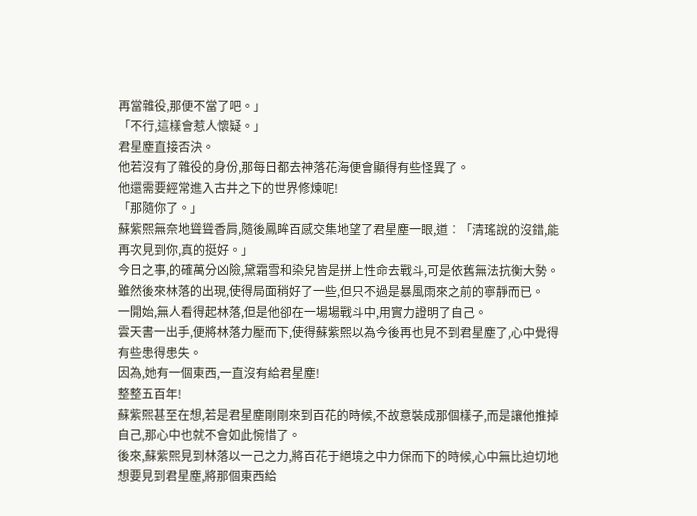再當雜役,那便不當了吧。」
「不行,這樣會惹人懷疑。」
君星塵直接否決。
他若沒有了雜役的身份,那每日都去神落花海便會顯得有些怪異了。
他還需要經常進入古井之下的世界修煉呢!
「那隨你了。」
蘇紫熙無奈地聳聳香肩,隨後鳳眸百感交集地望了君星塵一眼,道︰「清瑤說的沒錯,能再次見到你,真的挺好。」
今日之事,的確萬分凶險,黛霜雪和染兒皆是拼上性命去戰斗,可是依舊無法抗衡大勢。
雖然後來林落的出現,使得局面稍好了一些,但只不過是暴風雨來之前的寧靜而已。
一開始,無人看得起林落,但是他卻在一場場戰斗中,用實力證明了自己。
雲天書一出手,便將林落力壓而下,使得蘇紫熙以為今後再也見不到君星塵了,心中覺得有些患得患失。
因為,她有一個東西,一直沒有給君星塵!
整整五百年!
蘇紫熙甚至在想,若是君星塵剛剛來到百花的時候,不故意裝成那個樣子,而是讓他推掉自己,那心中也就不會如此惋惜了。
後來,蘇紫熙見到林落以一己之力,將百花于絕境之中力保而下的時候,心中無比迫切地想要見到君星塵,將那個東西給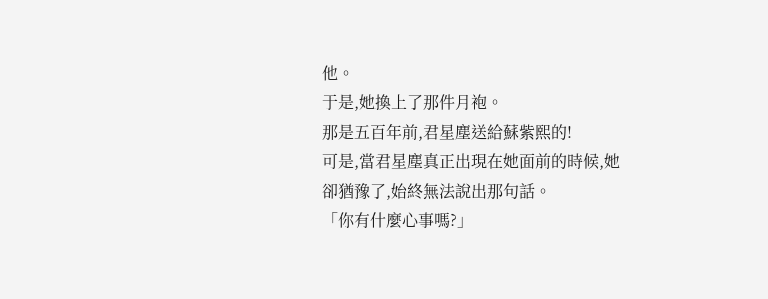他。
于是,她換上了那件月袍。
那是五百年前,君星塵送給蘇紫熙的!
可是,當君星塵真正出現在她面前的時候,她卻猶豫了,始終無法說出那句話。
「你有什麼心事嗎?」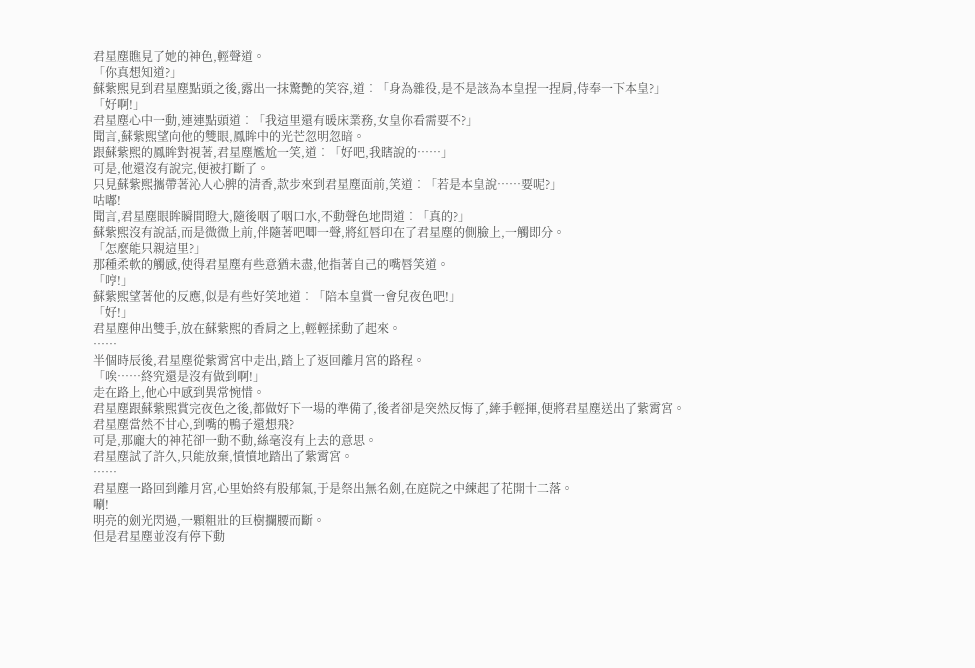君星塵瞧見了她的神色,輕聲道。
「你真想知道?」
蘇紫熙見到君星塵點頭之後,露出一抹驚艷的笑容,道︰「身為雜役,是不是該為本皇捏一捏肩,侍奉一下本皇?」
「好啊!」
君星塵心中一動,連連點頭道︰「我這里還有暖床業務,女皇你看需要不?」
聞言,蘇紫熙望向他的雙眼,鳳眸中的光芒忽明忽暗。
跟蘇紫熙的鳳眸對視著,君星塵尷尬一笑,道︰「好吧,我瞎說的……」
可是,他還沒有說完,便被打斷了。
只見蘇紫熙攜帶著沁人心脾的清香,款步來到君星塵面前,笑道︰「若是本皇說……要呢?」
咕嘟!
聞言,君星塵眼眸瞬間瞪大,隨後咽了咽口水,不動聲色地問道︰「真的?」
蘇紫熙沒有說話,而是微微上前,伴隨著吧唧一聲,將紅唇印在了君星塵的側臉上,一觸即分。
「怎麼能只親這里?」
那種柔軟的觸感,使得君星塵有些意猶未盡,他指著自己的嘴唇笑道。
「哼!」
蘇紫熙望著他的反應,似是有些好笑地道︰「陪本皇賞一會兒夜色吧!」
「好!」
君星塵伸出雙手,放在蘇紫熙的香肩之上,輕輕揉動了起來。
……
半個時辰後,君星塵從紫霄宮中走出,踏上了返回離月宮的路程。
「唉……終究還是沒有做到啊!」
走在路上,他心中感到異常惋惜。
君星塵跟蘇紫熙賞完夜色之後,都做好下一場的準備了,後者卻是突然反悔了,縴手輕揮,便將君星塵送出了紫霄宮。
君星塵當然不甘心,到嘴的鴨子還想飛?
可是,那龐大的神花卻一動不動,絲毫沒有上去的意思。
君星塵試了許久,只能放棄,憤憤地踏出了紫霄宮。
……
君星塵一路回到離月宮,心里始終有股郁氣,于是祭出無名劍,在庭院之中練起了花開十二落。
唰!
明亮的劍光閃過,一顆粗壯的巨樹攔腰而斷。
但是君星塵並沒有停下動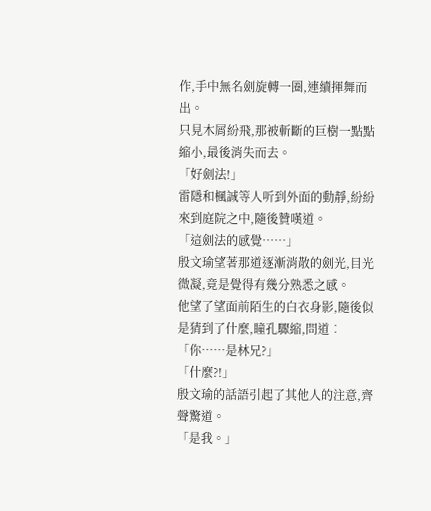作,手中無名劍旋轉一圈,連續揮舞而出。
只見木屑紛飛,那被斬斷的巨樹一點點縮小,最後消失而去。
「好劍法!」
雷隱和楓誠等人听到外面的動靜,紛紛來到庭院之中,隨後贊嘆道。
「這劍法的感覺……」
殷文瑜望著那道逐漸消散的劍光,目光微凝,竟是覺得有幾分熟悉之感。
他望了望面前陌生的白衣身影,隨後似是猜到了什麼,瞳孔驟縮,問道︰「你……是林兄?」
「什麼?!」
殷文瑜的話語引起了其他人的注意,齊聲驚道。
「是我。」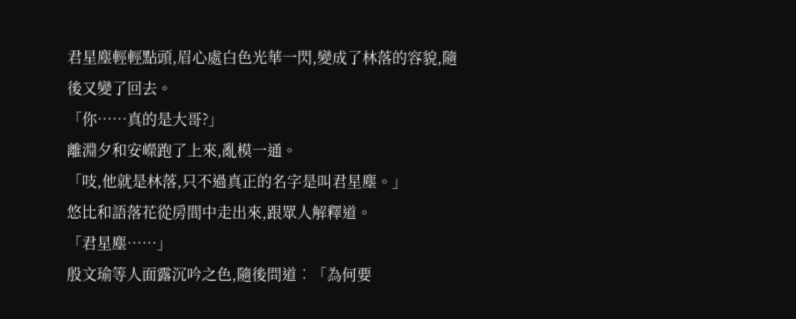君星塵輕輕點頭,眉心處白色光華一閃,變成了林落的容貌,隨後又變了回去。
「你……真的是大哥?」
離淵夕和安嶸跑了上來,亂模一通。
「吱,他就是林落,只不過真正的名字是叫君星塵。」
悠比和語落花從房間中走出來,跟眾人解釋道。
「君星塵……」
殷文瑜等人面露沉吟之色,隨後問道︰「為何要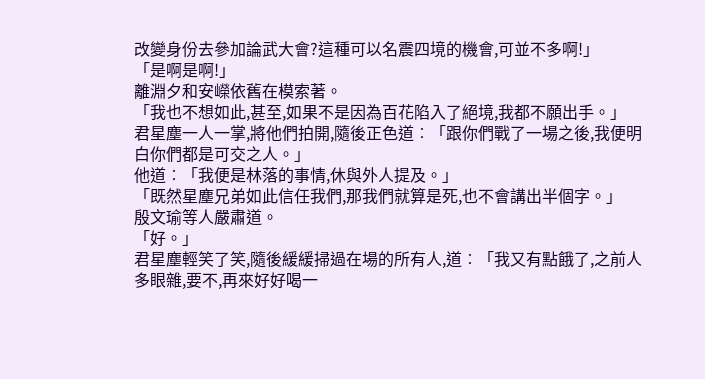改變身份去參加論武大會?這種可以名震四境的機會,可並不多啊!」
「是啊是啊!」
離淵夕和安嶸依舊在模索著。
「我也不想如此,甚至,如果不是因為百花陷入了絕境,我都不願出手。」
君星塵一人一掌,將他們拍開,隨後正色道︰「跟你們戰了一場之後,我便明白你們都是可交之人。」
他道︰「我便是林落的事情,休與外人提及。」
「既然星塵兄弟如此信任我們,那我們就算是死,也不會講出半個字。」
殷文瑜等人嚴肅道。
「好。」
君星塵輕笑了笑,隨後緩緩掃過在場的所有人,道︰「我又有點餓了,之前人多眼雜,要不,再來好好喝一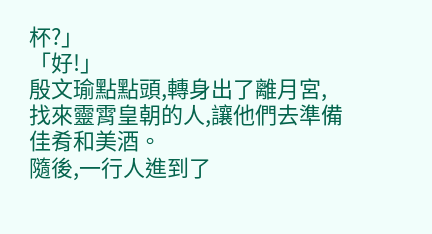杯?」
「好!」
殷文瑜點點頭,轉身出了離月宮,找來靈霄皇朝的人,讓他們去準備佳肴和美酒。
隨後,一行人進到了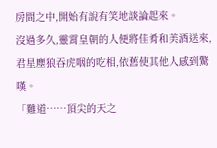房間之中,開始有說有笑地談論起來。
沒過多久,靈霄皇朝的人便將佳肴和美酒送來,君星塵狼吞虎咽的吃相,依舊使其他人感到驚嘆。
「難道……頂尖的天之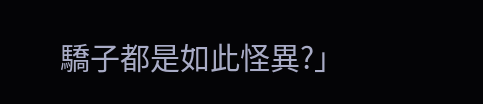驕子都是如此怪異?」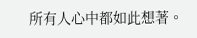所有人心中都如此想著。